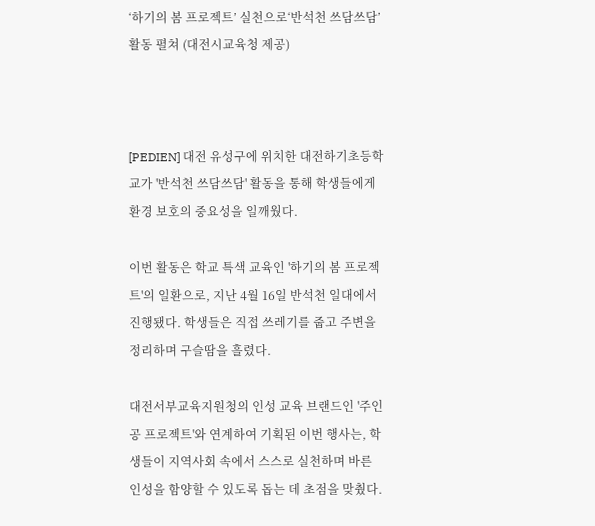‘하기의 봄 프로젝트’ 실천으로‘반석천 쓰담쓰담’활동 펼쳐 (대전시교육청 제공)



[PEDIEN] 대전 유성구에 위치한 대전하기초등학교가 '반석천 쓰담쓰담' 활동을 통해 학생들에게 환경 보호의 중요성을 일깨웠다.

이번 활동은 학교 특색 교육인 '하기의 봄 프로젝트'의 일환으로, 지난 4월 16일 반석천 일대에서 진행됐다. 학생들은 직접 쓰레기를 줍고 주변을 정리하며 구슬땀을 흘렸다.

대전서부교육지원청의 인성 교육 브랜드인 '주인공 프로젝트'와 연계하여 기획된 이번 행사는, 학생들이 지역사회 속에서 스스로 실천하며 바른 인성을 함양할 수 있도록 돕는 데 초점을 맞췄다.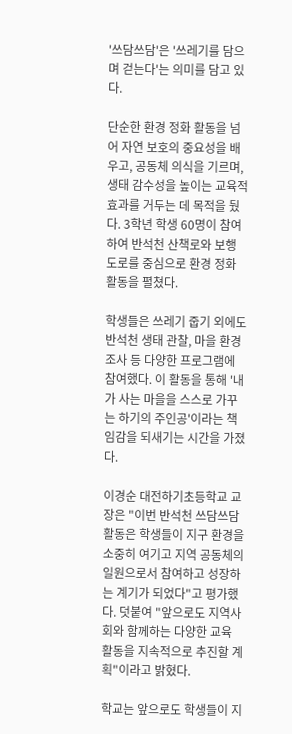'쓰담쓰담'은 '쓰레기를 담으며 걷는다'는 의미를 담고 있다.

단순한 환경 정화 활동을 넘어 자연 보호의 중요성을 배우고, 공동체 의식을 기르며, 생태 감수성을 높이는 교육적 효과를 거두는 데 목적을 뒀다. 3학년 학생 60명이 참여하여 반석천 산책로와 보행 도로를 중심으로 환경 정화 활동을 펼쳤다.

학생들은 쓰레기 줍기 외에도 반석천 생태 관찰, 마을 환경 조사 등 다양한 프로그램에 참여했다. 이 활동을 통해 '내가 사는 마을을 스스로 가꾸는 하기의 주인공'이라는 책임감을 되새기는 시간을 가졌다.

이경순 대전하기초등학교 교장은 "이번 반석천 쓰담쓰담 활동은 학생들이 지구 환경을 소중히 여기고 지역 공동체의 일원으로서 참여하고 성장하는 계기가 되었다"고 평가했다. 덧붙여 "앞으로도 지역사회와 함께하는 다양한 교육 활동을 지속적으로 추진할 계획"이라고 밝혔다.

학교는 앞으로도 학생들이 지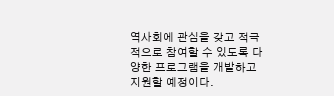역사회에 관심을 갖고 적극적으로 참여할 수 있도록 다양한 프로그램을 개발하고 지원할 예정이다.